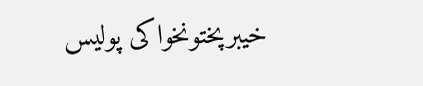خیبرپختونخواکی پولیس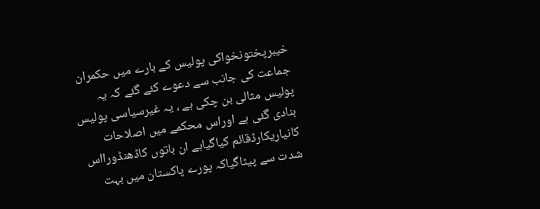خیبرپختونخواکی پولیس کے بارے میں حکمران جماعت کی جانب سے دعوے کئے گئے کہ یہ پولیس مثالی بن چکی ہے ، یہ غیرسیاسی پولیس بنادی گئی ہے اوراس محکمے میں اصلاحات کانیاریکارڈقائم کیاگیاہے ان باتوں کاڈھنڈورااس شدت سے پیٹاگیاکہ پورے پاکستان میں بہت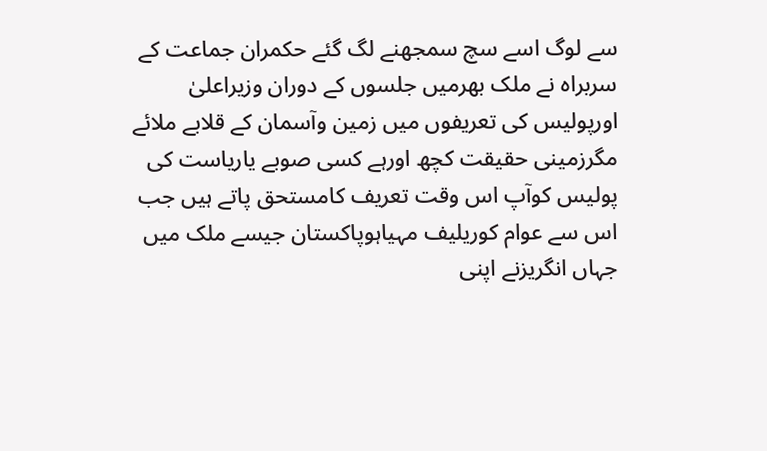سے لوگ اسے سچ سمجھنے لگ گئے حکمران جماعت کے سربراہ نے ملک بھرمیں جلسوں کے دوران وزیراعلیٰ اورپولیس کی تعریفوں میں زمین وآسمان کے قلابے ملائے مگرزمینی حقیقت کچھ اورہے کسی صوبے یاریاست کی پولیس کوآپ اس وقت تعریف کامستحق پاتے ہیں جب اس سے عوام کوریلیف مہیاہوپاکستان جیسے ملک میں جہاں انگریزنے اپنی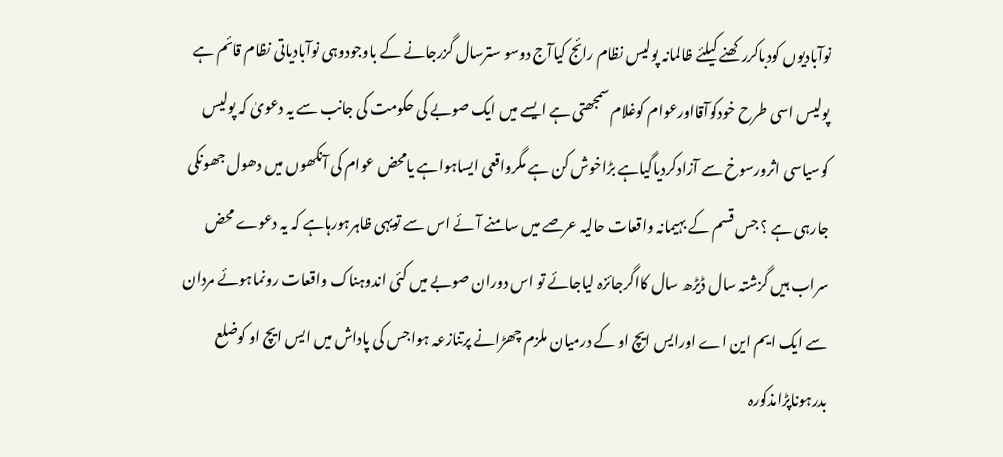نوآبادیوں کودباکررکھنے کیلئے ظالمانہ پولیس نظام رائج کیاآج دوسو سترسال گزرجانے کے باوجودوہی نوآبادیاتی نظام قائم ہے پولیس اسی طرح خودکوآقااورعوام کوغلام سمجھتی ہے ایسے میں ایک صوبے کی حکومت کی جانب سے یہ دعویٰ کہ پولیس کوسیاسی اثرورسوخ سے آزادکردیاگیاہے بڑاخوش کن ہے مگرواقعی ایساہواہے یامحض عوام کی آنکھوں میں دھول جھونکی جارہی ہے ؟ جس قسم کے بہیمانہ واقعات حالیہ عرصے میں سامنے آئے اس سے تویہی ظاہرہورہاہے کہ یہ دعوے محض سراب ہیں گزشتہ سال ڈیڑھ سال کااگرجائزہ لیاجائے تو اس دوران صوبے میں کئی اندوہناک واقعات رونماہوئے مردان سے ایک ایم این اے اورایس ایچ او کے درمیان ملزم چھڑانے پرتنازعہ ہواجس کی پاداش میں ایس ایچ او کوضلع بدرہوناپڑامذکورہ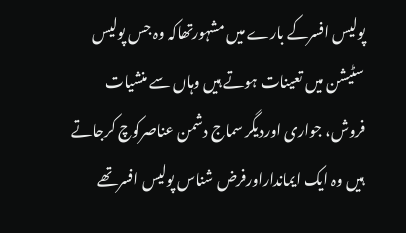پولیس افسرکے بارے میں مشہورتھاکہ وہ جس پولیس سٹیشن میں تعینات ہوتے ہیں وہاں سے منشیات فروش، جواری اوردیگر سماج دشمن عناصرکوچ کرجاتے ہیں وہ ایک ایمانداراورفرض شناس پولیس افسرتھے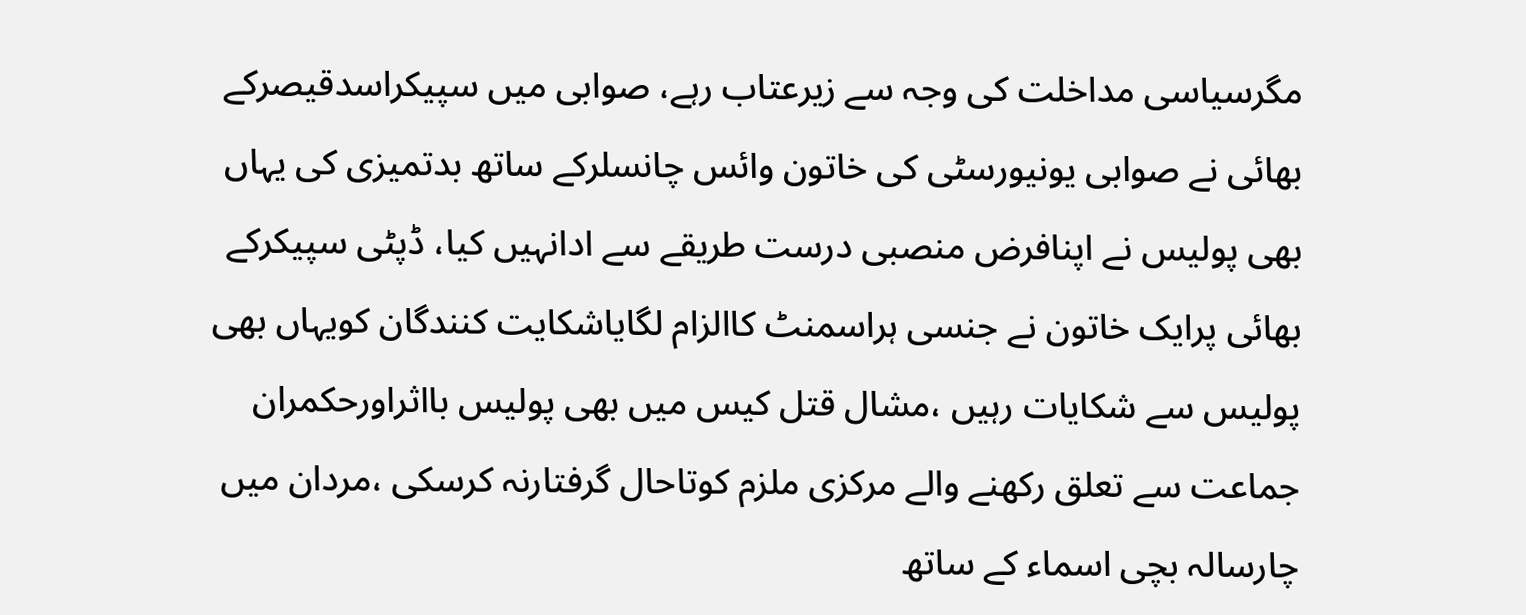مگرسیاسی مداخلت کی وجہ سے زیرعتاب رہے، صوابی میں سپیکراسدقیصرکے بھائی نے صوابی یونیورسٹی کی خاتون وائس چانسلرکے ساتھ بدتمیزی کی یہاں بھی پولیس نے اپنافرض منصبی درست طریقے سے ادانہیں کیا، ڈپٹی سپیکرکے بھائی پرایک خاتون نے جنسی ہراسمنٹ کاالزام لگایاشکایت کنندگان کویہاں بھی پولیس سے شکایات رہیں ،مشال قتل کیس میں بھی پولیس بااثراورحکمران جماعت سے تعلق رکھنے والے مرکزی ملزم کوتاحال گرفتارنہ کرسکی ،مردان میں چارسالہ بچی اسماء کے ساتھ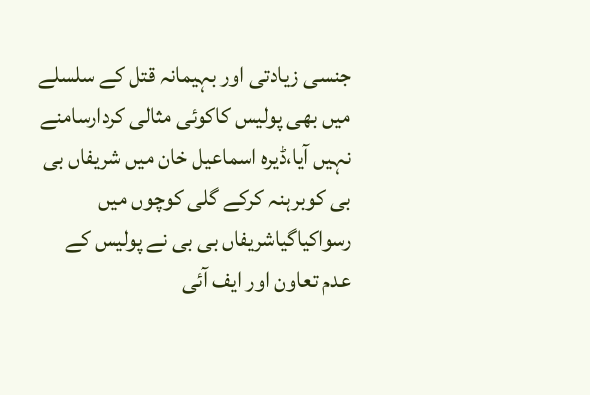جنسی زیادتی اور بہیمانہ قتل کے سلسلے میں بھی پولیس کاکوئی مثالی کردارسامنے نہیں آیا،ڈیرہ اسماعیل خان میں شریفاں بی بی کوبرہنہ کرکے گلی کوچوں میں رسواکیاگیاشریفاں بی بی نے پولیس کے عدم تعاون اور ایف آئی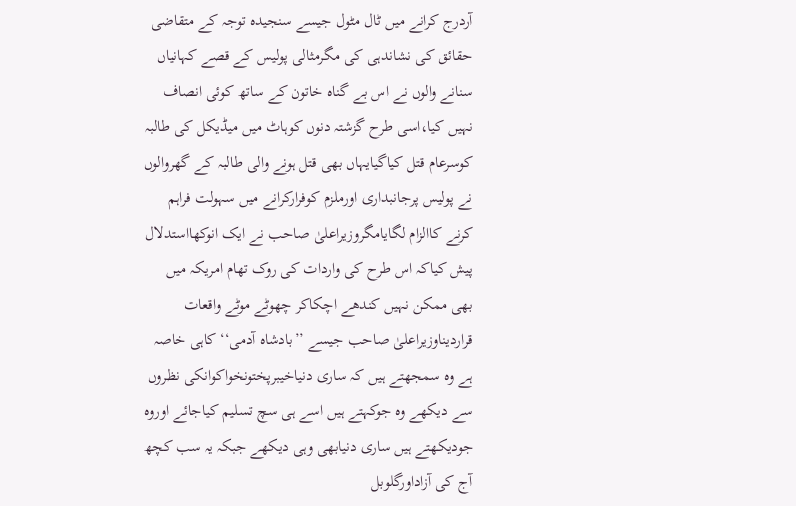آردرج کرانے میں ٹال مٹول جیسے سنجیدہ توجہ کے متقاضی حقائق کی نشاندہی کی مگرمثالی پولیس کے قصے کہانیاں سنانے والوں نے اس بے گناہ خاتون کے ساتھ کوئی انصاف نہیں کیا،اسی طرح گزشتہ دنوں کوہاٹ میں میڈیکل کی طالبہ کوسرعام قتل کیاگیایہاں بھی قتل ہونے والی طالبہ کے گھروالوں نے پولیس پرجانبداری اورملزم کوفرارکرانے میں سہولت فراہم کرنے کاالزام لگایامگروزیراعلیٰ صاحب نے ایک انوکھااستدلال پیش کیاکہ اس طرح کی واردات کی روک تھام امریکہ میں بھی ممکن نہیں کندھے اچکاکر چھوٹے موٹے واقعات قراردیناوزیراعلیٰ صاحب جیسے ’’بادشاہ آدمی‘‘ کاہی خاصہ ہے وہ سمجھتے ہیں کہ ساری دنیاخیبرپختونخواکوانکی نظروں سے دیکھے وہ جوکہتے ہیں اسے ہی سچ تسلیم کیاجائے اوروہ جودیکھتے ہیں ساری دنیابھی وہی دیکھے جبکہ یہ سب کچھ آج کی آزاداورگلوبل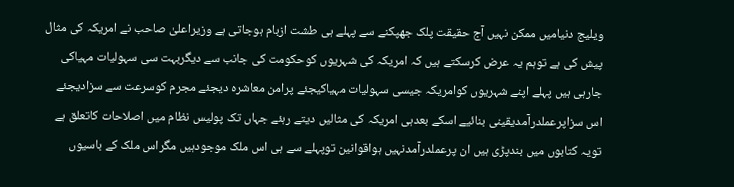ویلیج دنیامیں ممکن نہیں آج حقیقت پلک جھپکنے سے پہلے ہی طشت ازبام ہوجاتی ہے وزیراعلیٰ صاحب نے امریکہ کی مثال پیش کی ہے توہم یہ عرض کرسکتے ہیں کہ امریکہ کی شہریوں کوحکومت کی جانب سے دیگربہت سی سہولیات مہیاکی جارہی ہیں پہلے اپنے شہریوں کوامریکہ جیسی سہولیات مہیاکیجئے پرامن معاشرہ دیجئے مجرم کوسرعت سے سزادیجئے اس سزاپرعملدرآمدیقینی بنائیے اسکے بعدہی امریکہ کی مثالیں دیتے رہئے جہاں تک پولیس نظام میں اصلاحات کاتعلق ہے تویہ کتابوں میں بندپڑی ہیں ان پرعملدرآمدنہیں ہواقوانین توپہلے سے ہی اس ملک موجودہیں مگراس ملک کے باسیوں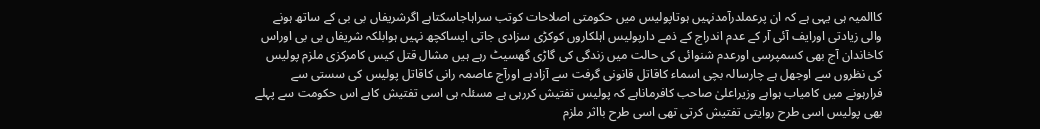کاالمیہ ہی یہی ہے کہ ان پرعملدرآمدنہیں ہوتاپولیس میں حکومتی اصلاحات کوتب سراہاجاسکتاہے اگرشریفاں بی بی کے ساتھ ہونے والی زیادتی اورایف آئی آر کے عدم اندراج کے ذمے دارپولیس اہلکاروں کوکڑی سزادی جاتی ایساکچھ نہیں ہوابلکہ شریفاں بی بی اوراس کاخاندان آج بھی کسمپرسی اورعدم شنوائی کی حالت میں زندگی کی گاڑی گھسیٹ رہے ہیں مشال قتل کیس کامرکزی ملزم پولیس کی نظروں سے اوجھل ہے چارسالہ بچی اسماء کاقاتل قانونی گرفت سے آزادہے اورآج عاصمہ رانی کاقاتل پولیس کی سستی سے فرارہونے میں کامیاب ہواہے وزیراعلیٰ صاحب کافرماناہے کہ پولیس تفتیش کررہی ہے مسئلہ ہی اسی تفتیش کاہے اس حکومت سے پہلے بھی پولیس اسی طرح روایتی تفتیش کرتی تھی اسی طرح بااثر ملزم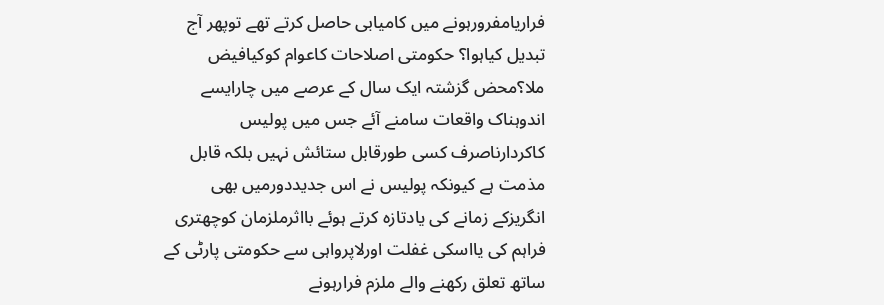فراریامفرورہونے میں کامیابی حاصل کرتے تھے توپھر آج تبدیل کیاہوا؟ حکومتی اصلاحات کاعوام کوکیافیض ملا؟محض گزشتہ ایک سال کے عرصے میں چارایسے اندوہناک واقعات سامنے آئے جس میں پولیس کاکردارناصرف کسی طورقابل ستائش نہیں بلکہ قابل مذمت ہے کیونکہ پولیس نے اس جدیددورمیں بھی انگریزکے زمانے کی یادتازہ کرتے ہوئے بااثرملزمان کوچھتری فراہم کی یااسکی غفلت اورلاپرواہی سے حکومتی پارٹی کے ساتھ تعلق رکھنے والے ملزم فرارہونے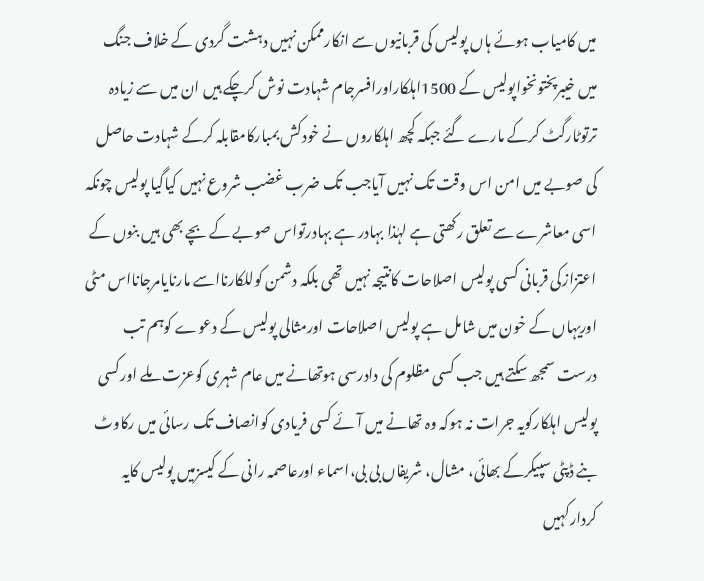میں کامیاب ہوئے ہاں پولیس کی قربانیوں سے انکارممکن نہیں دہشت گردی کے خلاف جنگ میں خیبرپختونخواپولیس کے 1500اہلکاراورافسرجام شہادت نوش کرچکے ہیں ان میں سے زیادہ ترتوٹارگٹ کرکے مارے گئے جبکہ کچھ اہلکاروں نے خودکش بمبارکامقابلہ کرکے شہادت حاصل کی صوبے میں امن اس وقت تک نہیں آیاجب تک ضرب غضب شروع نہیں کیاگیا پولیس چونکہ اسی معاشرے سے تعلق رکھتی ہے لہٰذا بہادر ہے بہادرتواس صوبے کے بچے بھی ہیں بنوں کے اعتزازکی قربانی کسی پولیس اصلاحات کانتیجہ نہیں تھی بلکہ دشمن کوللکارنااسے مارنایامرجانااس مٹی اوریہاں کے خون میں شامل ہے پولیس اصلاحات اورمثالی پولیس کے دعوے کوہم تب درست سمجھ سکتے ہیں جب کسی مظلوم کی دادرسی ہوتھانے میں عام شہری کوعزت ملے اورکسی پولیس اہلکارکویہ جرات نہ ہوکہ وہ تھانے میں آئے کسی فریادی کوانصاف تک رسائی میں رکاوٹ بنے ڈپٹی سپیکرکے بھائی، مشال، شریفاں بی بی،اسماء اورعاصمہ رانی کے کیسزمیں پولیس کایہ کردارکہیں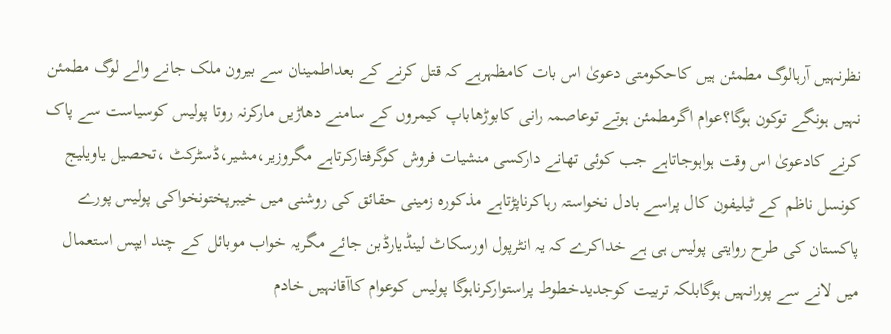نظرنہیں آرہالوگ مطمئن ہیں کاحکومتی دعویٰ اس بات کامظہرہے کہ قتل کرنے کے بعداطمینان سے بیرون ملک جانے والے لوگ مطمئن نہیں ہونگے توکون ہوگا؟عوام اگرمطمئن ہوتے توعاصمہ رانی کابوڑھاباپ کیمروں کے سامنے دھاڑیں مارکرنہ روتا پولیس کوسیاست سے پاک کرنے کادعویٰ اس وقت ہواہوجاتاہے جب کوئی تھانے دارکسی منشیات فروش کوگرفتارکرتاہے مگروزیر،مشیر،ڈسٹرکٹ ،تحصیل یاویلیج کونسل ناظم کے ٹیلیفون کال پراسے بادل نخواستہ رہاکرناپڑتاہے مذکورہ زمینی حقائق کی روشنی میں خیبرپختونخواکی پولیس پورے پاکستان کی طرح روایتی پولیس ہی ہے خداکرے کہ یہ انٹرپول اورسکاٹ لینڈیارڈبن جائے مگریہ خواب موبائل کے چند ایپس استعمال میں لانے سے پورانہیں ہوگابلکہ تربیت کوجدیدخطوط پراستوارکرناہوگا پولیس کوعوام کاآقانہیں خادم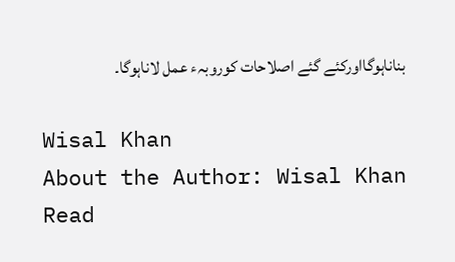بناناہوگااورکئے گئے اصلاحات کوروبہء عمل لاناہوگا۔

Wisal Khan
About the Author: Wisal Khan Read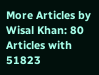More Articles by Wisal Khan: 80 Articles with 51823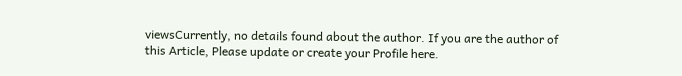viewsCurrently, no details found about the author. If you are the author of this Article, Please update or create your Profile here.